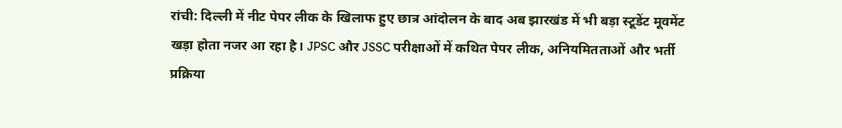रांची: दिल्ली में नीट पेपर लीक के खिलाफ हुए छात्र आंदोलन के बाद अब झारखंड में भी बड़ा स्टूडेंट मूवमेंट खड़ा होता नजर आ रहा है। JPSC और JSSC परीक्षाओं में कथित पेपर लीक, अनियमितताओं और भर्ती प्रक्रिया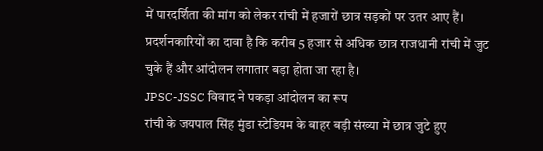में पारदर्शिता की मांग को लेकर रांची में हजारों छात्र सड़कों पर उतर आए हैं। प्रदर्शनकारियों का दावा है कि करीब 5 हजार से अधिक छात्र राजधानी रांची में जुट चुके हैं और आंदोलन लगातार बड़ा होता जा रहा है।
JPSC-JSSC विवाद ने पकड़ा आंदोलन का रूप
रांची के जयपाल सिंह मुंडा स्टेडियम के बाहर बड़ी संख्या में छात्र जुटे हुए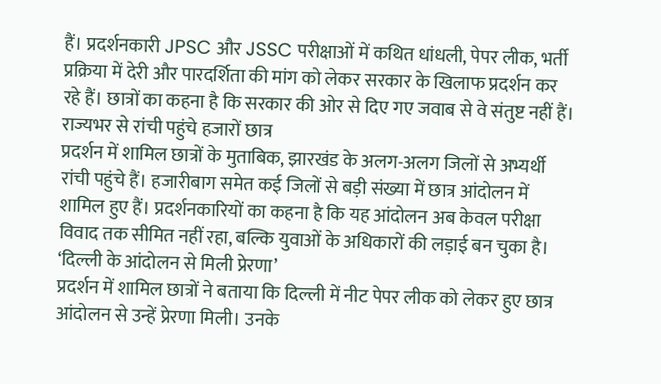हैं। प्रदर्शनकारी JPSC और JSSC परीक्षाओं में कथित धांधली, पेपर लीक, भर्ती प्रक्रिया में देरी और पारदर्शिता की मांग को लेकर सरकार के खिलाफ प्रदर्शन कर रहे हैं। छात्रों का कहना है कि सरकार की ओर से दिए गए जवाब से वे संतुष्ट नहीं हैं।
राज्यभर से रांची पहुंचे हजारों छात्र
प्रदर्शन में शामिल छात्रों के मुताबिक, झारखंड के अलग-अलग जिलों से अभ्यर्थी रांची पहुंचे हैं। हजारीबाग समेत कई जिलों से बड़ी संख्या में छात्र आंदोलन में शामिल हुए हैं। प्रदर्शनकारियों का कहना है कि यह आंदोलन अब केवल परीक्षा विवाद तक सीमित नहीं रहा, बल्कि युवाओं के अधिकारों की लड़ाई बन चुका है।
‘दिल्ली के आंदोलन से मिली प्रेरणा’
प्रदर्शन में शामिल छात्रों ने बताया कि दिल्ली में नीट पेपर लीक को लेकर हुए छात्र आंदोलन से उन्हें प्रेरणा मिली। उनके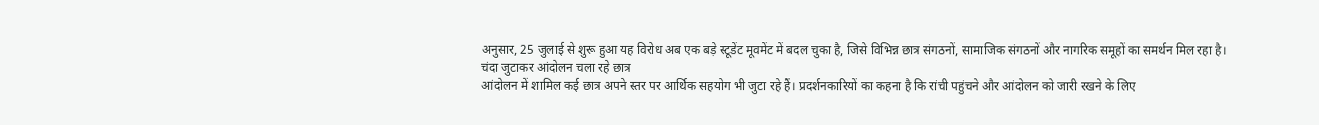अनुसार, 25 जुलाई से शुरू हुआ यह विरोध अब एक बड़े स्टूडेंट मूवमेंट में बदल चुका है, जिसे विभिन्न छात्र संगठनों, सामाजिक संगठनों और नागरिक समूहों का समर्थन मिल रहा है।
चंदा जुटाकर आंदोलन चला रहे छात्र
आंदोलन में शामिल कई छात्र अपने स्तर पर आर्थिक सहयोग भी जुटा रहे हैं। प्रदर्शनकारियों का कहना है कि रांची पहुंचने और आंदोलन को जारी रखने के लिए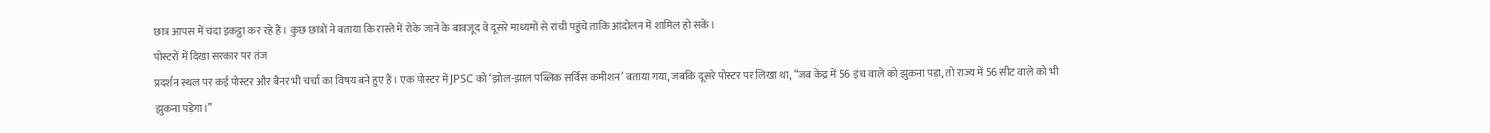छात्र आपस में चंदा इकट्ठा कर रहे हैं। कुछ छात्रों ने बताया कि रास्ते में रोके जाने के बावजूद वे दूसरे माध्यमों से रांची पहुंचे ताकि आंदोलन में शामिल हो सकें।
पोस्टरों में दिखा सरकार पर तंज
प्रदर्शन स्थल पर कई पोस्टर और बैनर भी चर्चा का विषय बने हुए हैं। एक पोस्टर में JPSC को ‘झोल-झाल पब्लिक सर्विस कमीशन’ बताया गया, जबकि दूसरे पोस्टर पर लिखा था, “जब केंद्र में 56 इंच वाले को झुकना पड़ा, तो राज्य में 56 सीट वाले को भी झुकना पड़ेगा।”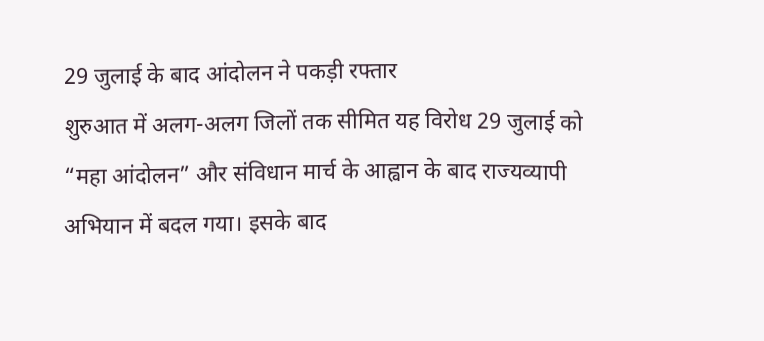29 जुलाई के बाद आंदोलन ने पकड़ी रफ्तार
शुरुआत में अलग-अलग जिलों तक सीमित यह विरोध 29 जुलाई को “महा आंदोलन” और संविधान मार्च के आह्वान के बाद राज्यव्यापी अभियान में बदल गया। इसके बाद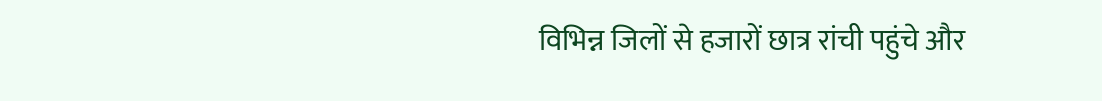विभिन्न जिलों से हजारों छात्र रांची पहुंचे और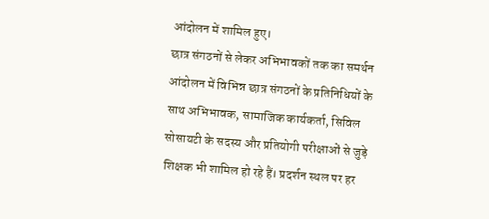आंदोलन में शामिल हुए।
छात्र संगठनों से लेकर अभिभावकों तक का समर्थन
आंदोलन में विभिन्न छात्र संगठनों के प्रतिनिधियों के साथ अभिभावक, सामाजिक कार्यकर्ता, सिविल सोसायटी के सदस्य और प्रतियोगी परीक्षाओं से जुड़े शिक्षक भी शामिल हो रहे हैं। प्रदर्शन स्थल पर हर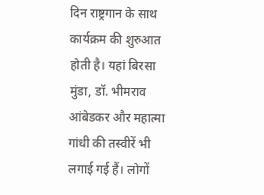दिन राष्ट्रगान के साथ कार्यक्रम की शुरुआत होती है। यहां बिरसा मुंडा, डॉ. भीमराव आंबेडकर और महात्मा गांधी की तस्वीरें भी लगाई गई हैं। लोगों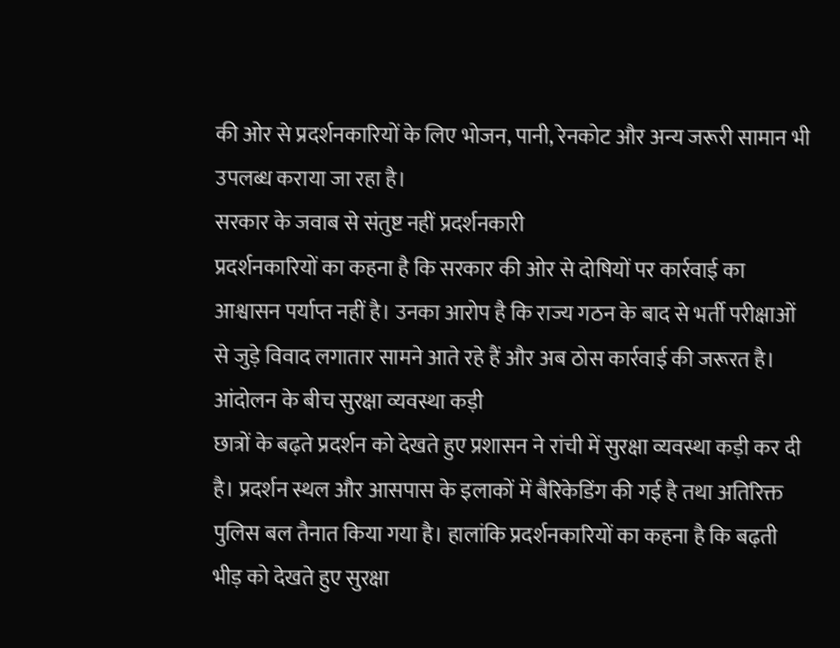की ओर से प्रदर्शनकारियों के लिए भोजन, पानी, रेनकोट और अन्य जरूरी सामान भी उपलब्ध कराया जा रहा है।
सरकार के जवाब से संतुष्ट नहीं प्रदर्शनकारी
प्रदर्शनकारियों का कहना है कि सरकार की ओर से दोषियों पर कार्रवाई का आश्वासन पर्याप्त नहीं है। उनका आरोप है कि राज्य गठन के बाद से भर्ती परीक्षाओं से जुड़े विवाद लगातार सामने आते रहे हैं और अब ठोस कार्रवाई की जरूरत है।
आंदोलन के बीच सुरक्षा व्यवस्था कड़ी
छात्रों के बढ़ते प्रदर्शन को देखते हुए प्रशासन ने रांची में सुरक्षा व्यवस्था कड़ी कर दी है। प्रदर्शन स्थल और आसपास के इलाकों में बैरिकेडिंग की गई है तथा अतिरिक्त पुलिस बल तैनात किया गया है। हालांकि प्रदर्शनकारियों का कहना है कि बढ़ती भीड़ को देखते हुए सुरक्षा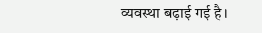व्यवस्था बढ़ाई गई है।